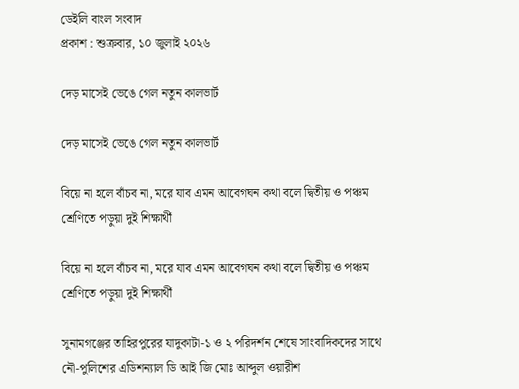ডেইলি বাংল সংবাদ
প্রকাশ : শুক্রবার, ১০ জুলাই ২০২৬

দেড় মাসেই ভেঙে গেল নতুন কালভার্ট

দেড় মাসেই ভেঙে গেল নতুন কালভার্ট

বিয়ে না হলে বাঁচব না, মরে যাব এমন আবেগঘন কথা বলে দ্বিতীয় ও পঞ্চম শ্রেণিতে পড়ুয়া দুই শিক্ষার্থী

বিয়ে না হলে বাঁচব না, মরে যাব এমন আবেগঘন কথা বলে দ্বিতীয় ও পঞ্চম শ্রেণিতে পড়ুয়া দুই শিক্ষার্থী

সুনামগঞ্জের তাহিরপুরের যাদুকাটা-১ ও ২ পরিদর্শন শেষে সাংবাদিকদের সাথে নৌ-পুলিশের এডিশন্যাল ডি আই জি মোঃ আব্দুল ওয়ারীশ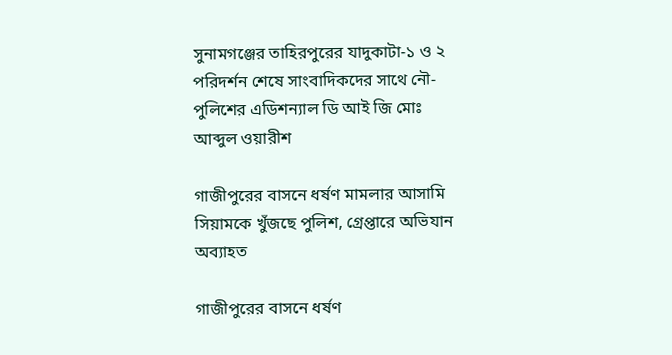সুনামগঞ্জের তাহিরপুরের যাদুকাটা-১ ও ২ পরিদর্শন শেষে সাংবাদিকদের সাথে নৌ-পুলিশের এডিশন্যাল ডি আই জি মোঃ আব্দুল ওয়ারীশ

গাজীপুরের বাসনে ধর্ষণ মামলার আসামি সিয়ামকে খুঁজছে পুলিশ, গ্রেপ্তারে অভিযান অব্যাহত

গাজীপুরের বাসনে ধর্ষণ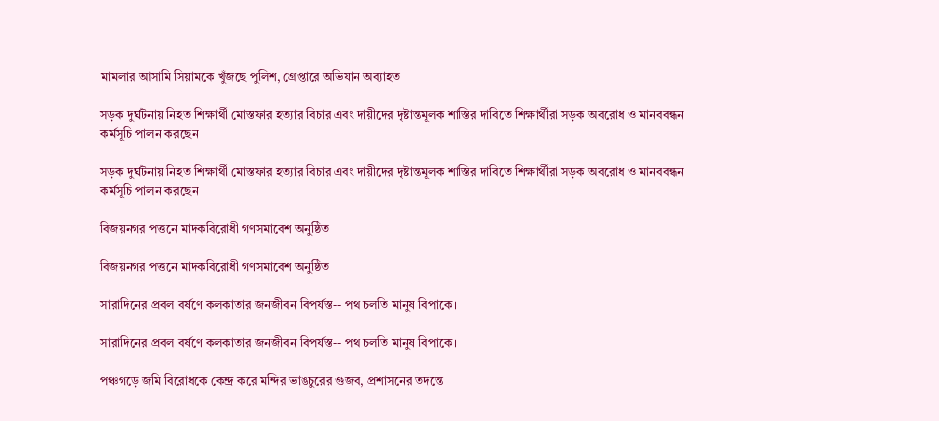মামলার আসামি সিয়ামকে খুঁজছে পুলিশ, গ্রেপ্তারে অভিযান অব্যাহত

সড়ক দুর্ঘটনায় নিহত শিক্ষার্থী মোস্তফার হত্যার বিচার এবং দায়ীদের দৃষ্টান্তমূলক শাস্তির দাবিতে শিক্ষার্থীরা সড়ক অবরোধ ও মানববন্ধন কর্মসূচি পালন করছেন

সড়ক দুর্ঘটনায় নিহত শিক্ষার্থী মোস্তফার হত্যার বিচার এবং দায়ীদের দৃষ্টান্তমূলক শাস্তির দাবিতে শিক্ষার্থীরা সড়ক অবরোধ ও মানববন্ধন কর্মসূচি পালন করছেন

বিজয়নগর পত্তনে মাদকবিরোধী গণসমাবেশ অনুষ্ঠিত

বিজয়নগর পত্তনে মাদকবিরোধী গণসমাবেশ অনুষ্ঠিত

সারাদিনের প্রবল বর্ষণে কলকাতার জনজীবন বিপর্যস্ত-- পথ চলতি মানুষ বিপাকে।

সারাদিনের প্রবল বর্ষণে কলকাতার জনজীবন বিপর্যস্ত-- পথ চলতি মানুষ বিপাকে।

পঞ্চগড়ে জমি বিরোধকে কেন্দ্র করে মন্দির ভাঙচুরের গুজব, প্রশাসনের তদন্তে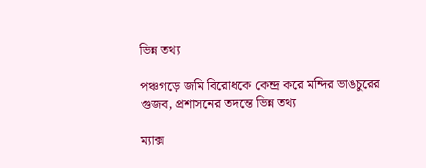ভিন্ন তথ্য

পঞ্চগড়ে জমি বিরোধকে কেন্দ্র করে মন্দির ভাঙচুরের গুজব, প্রশাসনের তদন্তে ভিন্ন তথ্য

ম্যাক্স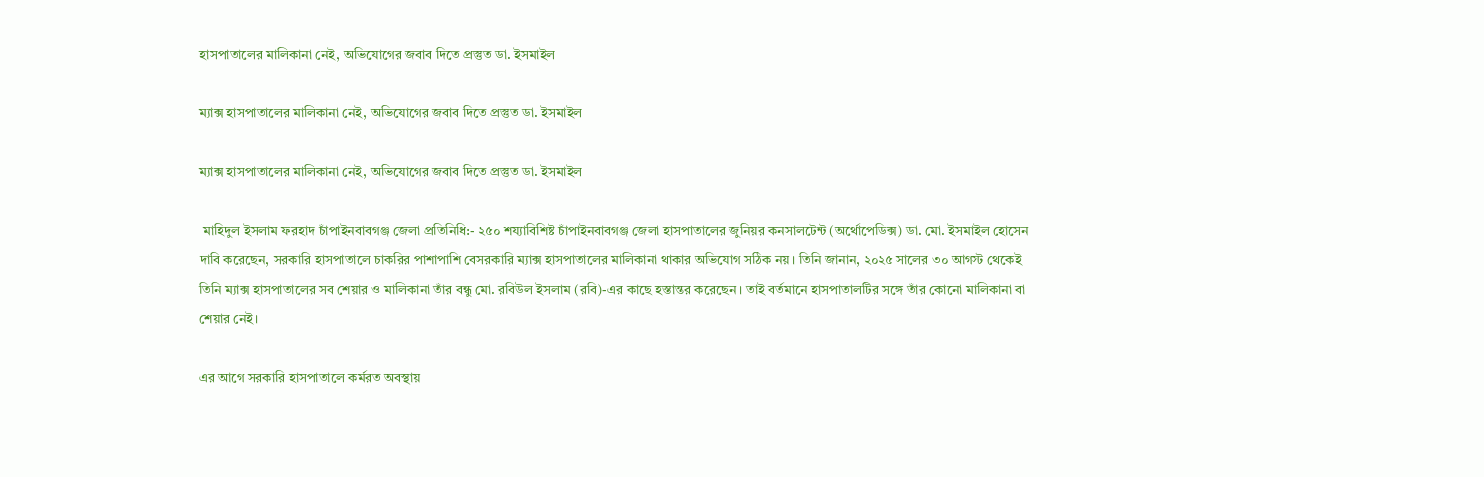হাসপাতালের মালিকানা নেই, অভিযোগের জবাব দিতে প্রস্তুত ডা. ইসমাইল

ম্যাক্স হাসপাতালের মালিকানা নেই, অভিযোগের জবাব দিতে প্রস্তুত ডা. ইসমাইল

ম্যাক্স হাসপাতালের মালিকানা নেই, অভিযোগের জবাব দিতে প্রস্তুত ডা. ইসমাইল

 মাহিদুল ইসলাম ফরহাদ চাঁপাইনবাবগঞ্জ জেলা প্রতিনিধি:- ২৫০ শয্যাবিশিষ্ট চাঁপাইনবাবগঞ্জ জেলা হাসপাতালের জুনিয়র কনসালটেন্ট (অর্থোপেডিক্স) ডা. মো. ইসমাইল হোসেন দাবি করেছেন, সরকারি হাসপাতালে চাকরির পাশাপাশি বেসরকারি ম্যাক্স হাসপাতালের মালিকানা থাকার অভিযোগ সঠিক নয়। তিনি জানান, ২০২৫ সালের ৩০ আগস্ট থেকেই তিনি ম্যাক্স হাসপাতালের সব শেয়ার ও মালিকানা তাঁর বন্ধু মো. রবিউল ইসলাম (রবি)-এর কাছে হস্তান্তর করেছেন। তাই বর্তমানে হাসপাতালটির সঙ্গে তাঁর কোনো মালিকানা বা শেয়ার নেই।

এর আগে সরকারি হাসপাতালে কর্মরত অবস্থায়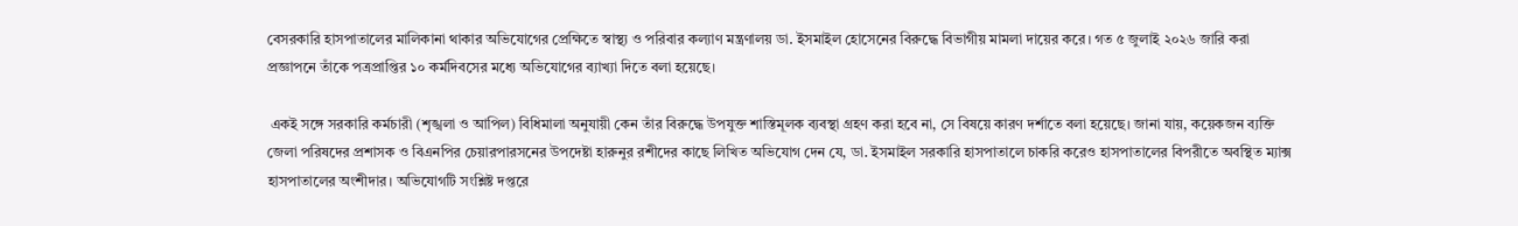বেসরকারি হাসপাতালের মালিকানা থাকার অভিযোগের প্রেক্ষিতে স্বাস্থ্য ও পরিবার কল্যাণ মন্ত্রণালয় ডা. ইসমাইল হোসেনের বিরুদ্ধে বিভাগীয় মামলা দায়ের করে। গত ৫ জুলাই ২০২৬ জারি করা প্রজ্ঞাপনে তাঁকে পত্রপ্রাপ্তির ১০ কর্মদিবসের মধ্যে অভিযোগের ব্যাখ্যা দিতে বলা হয়েছে।

 একই সঙ্গে সরকারি কর্মচারী (শৃঙ্খলা ও আপিল) বিধিমালা অনুযায়ী কেন তাঁর বিরুদ্ধে উপযুক্ত শাস্তিমূলক ব্যবস্থা গ্রহণ করা হবে না, সে বিষয়ে কারণ দর্শাতে বলা হয়েছে। জানা যায়, কয়েকজন ব্যক্তি জেলা পরিষদের প্রশাসক ও বিএনপির চেয়ারপারসনের উপদেষ্টা হারুনুর রশীদের কাছে লিখিত অভিযোগ দেন যে, ডা. ইসমাইল সরকারি হাসপাতালে চাকরি করেও হাসপাতালের বিপরীতে অবস্থিত ম্যাক্স হাসপাতালের অংশীদার। অভিযোগটি সংশ্লিষ্ট দপ্তরে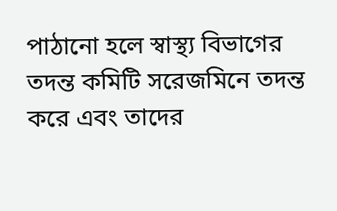পাঠানো হলে স্বাস্থ্য বিভাগের তদন্ত কমিটি সরেজমিনে তদন্ত করে এবং তাদের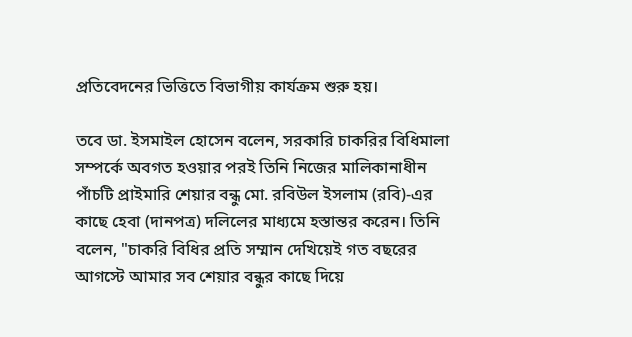প্রতিবেদনের ভিত্তিতে বিভাগীয় কার্যক্রম শুরু হয়।

তবে ডা. ইসমাইল হোসেন বলেন, সরকারি চাকরির বিধিমালা সম্পর্কে অবগত হওয়ার পরই তিনি নিজের মালিকানাধীন পাঁচটি প্রাইমারি শেয়ার বন্ধু মো. রবিউল ইসলাম (রবি)-এর কাছে হেবা (দানপত্র) দলিলের মাধ্যমে হস্তান্তর করেন। তিনি বলেন, "চাকরি বিধির প্রতি সম্মান দেখিয়েই গত বছরের আগস্টে আমার সব শেয়ার বন্ধুর কাছে দিয়ে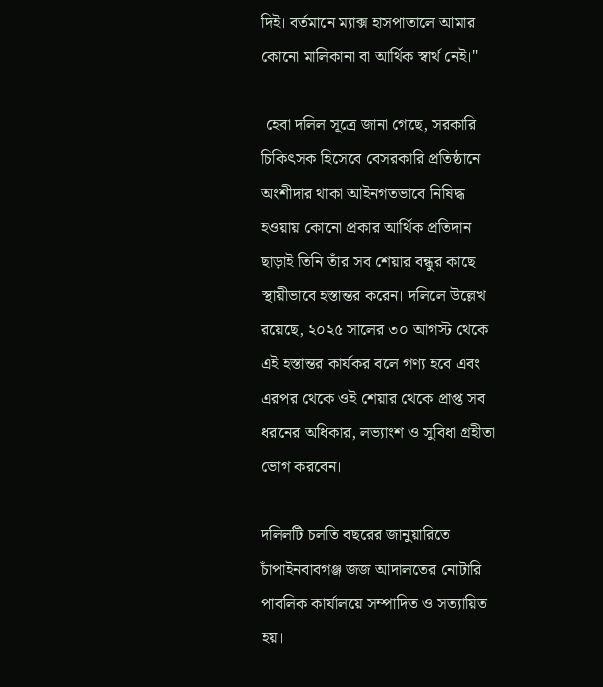দিই। বর্তমানে ম্যাক্স হাসপাতালে আমার কোনো মালিকানা বা আর্থিক স্বার্থ নেই।"

 হেবা দলিল সূত্রে জানা গেছে, সরকারি চিকিৎসক হিসেবে বেসরকারি প্রতিষ্ঠানে অংশীদার থাকা আইনগতভাবে নিষিদ্ধ হওয়ায় কোনো প্রকার আর্থিক প্রতিদান ছাড়াই তিনি তাঁর সব শেয়ার বন্ধুর কাছে স্থায়ীভাবে হস্তান্তর করেন। দলিলে উল্লেখ রয়েছে, ২০২৫ সালের ৩০ আগস্ট থেকে এই হস্তান্তর কার্যকর বলে গণ্য হবে এবং এরপর থেকে ওই শেয়ার থেকে প্রাপ্ত সব ধরনের অধিকার, লভ্যাংশ ও সুবিধা গ্রহীতা ভোগ করবেন।

দলিলটি চলতি বছরের জানুয়ারিতে চাঁপাইনবাবগঞ্জ জজ আদালতের নোটারি পাবলিক কার্যালয়ে সম্পাদিত ও সত্যায়িত হয়।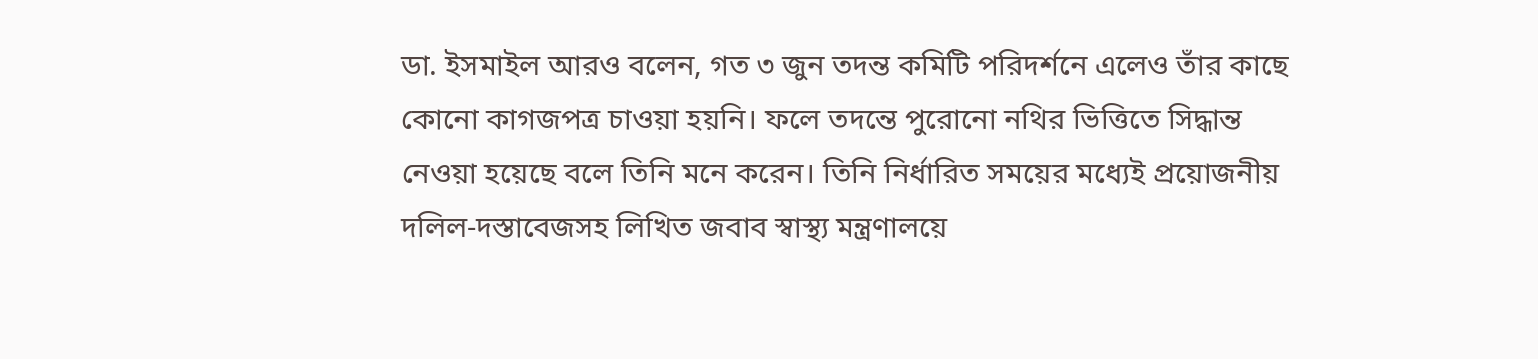ডা. ইসমাইল আরও বলেন, গত ৩ জুন তদন্ত কমিটি পরিদর্শনে এলেও তাঁর কাছে কোনো কাগজপত্র চাওয়া হয়নি। ফলে তদন্তে পুরোনো নথির ভিত্তিতে সিদ্ধান্ত নেওয়া হয়েছে বলে তিনি মনে করেন। তিনি নির্ধারিত সময়ের মধ্যেই প্রয়োজনীয় দলিল-দস্তাবেজসহ লিখিত জবাব স্বাস্থ্য মন্ত্রণালয়ে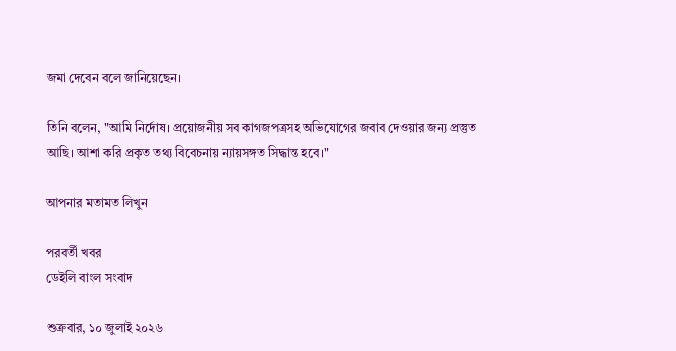জমা দেবেন বলে জানিয়েছেন।

তিনি বলেন, "আমি নির্দোষ। প্রয়োজনীয় সব কাগজপত্রসহ অভিযোগের জবাব দেওয়ার জন্য প্রস্তুত আছি। আশা করি প্রকৃত তথ্য বিবেচনায় ন্যায়সঙ্গত সিদ্ধান্ত হবে।"

আপনার মতামত লিখুন

পরবর্তী খবর
ডেইলি বাংল সংবাদ

শুক্রবার, ১০ জুলাই ২০২৬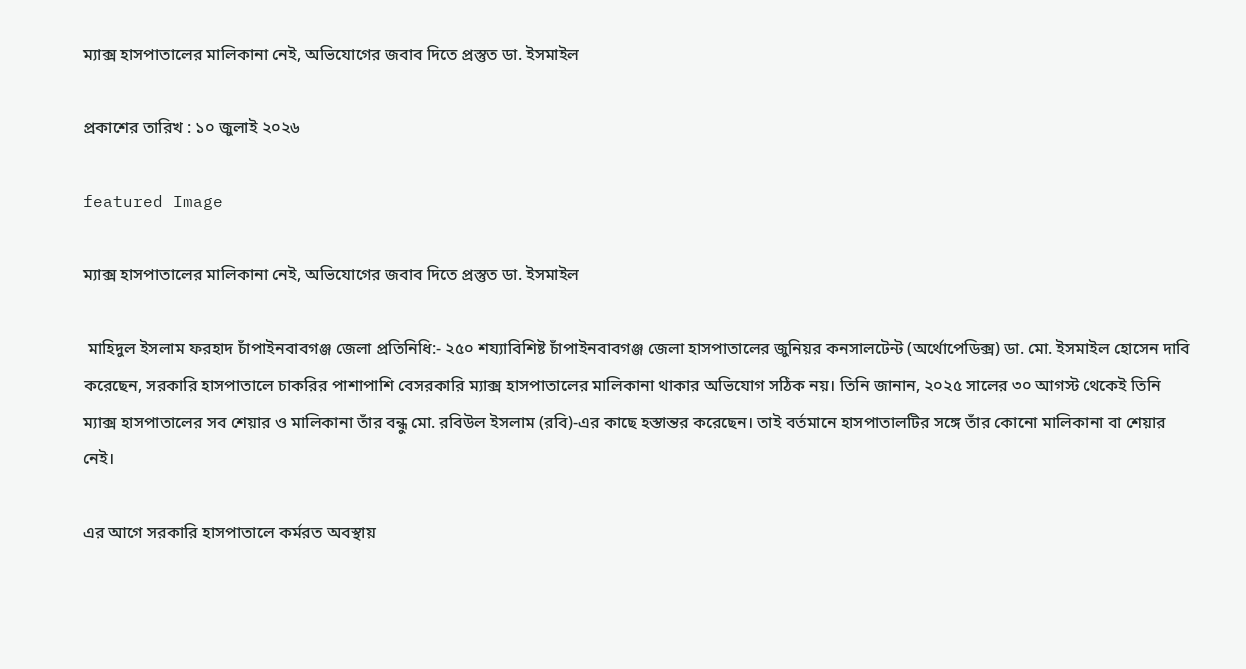ম্যাক্স হাসপাতালের মালিকানা নেই, অভিযোগের জবাব দিতে প্রস্তুত ডা. ইসমাইল

প্রকাশের তারিখ : ১০ জুলাই ২০২৬

featured Image

ম্যাক্স হাসপাতালের মালিকানা নেই, অভিযোগের জবাব দিতে প্রস্তুত ডা. ইসমাইল

 মাহিদুল ইসলাম ফরহাদ চাঁপাইনবাবগঞ্জ জেলা প্রতিনিধি:- ২৫০ শয্যাবিশিষ্ট চাঁপাইনবাবগঞ্জ জেলা হাসপাতালের জুনিয়র কনসালটেন্ট (অর্থোপেডিক্স) ডা. মো. ইসমাইল হোসেন দাবি করেছেন, সরকারি হাসপাতালে চাকরির পাশাপাশি বেসরকারি ম্যাক্স হাসপাতালের মালিকানা থাকার অভিযোগ সঠিক নয়। তিনি জানান, ২০২৫ সালের ৩০ আগস্ট থেকেই তিনি ম্যাক্স হাসপাতালের সব শেয়ার ও মালিকানা তাঁর বন্ধু মো. রবিউল ইসলাম (রবি)-এর কাছে হস্তান্তর করেছেন। তাই বর্তমানে হাসপাতালটির সঙ্গে তাঁর কোনো মালিকানা বা শেয়ার নেই।

এর আগে সরকারি হাসপাতালে কর্মরত অবস্থায়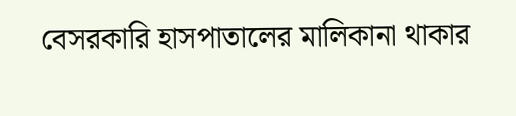বেসরকারি হাসপাতালের মালিকানা থাকার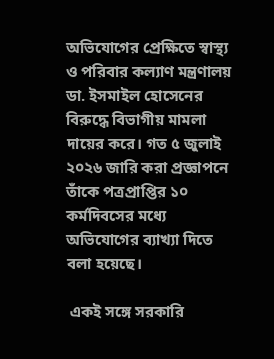অভিযোগের প্রেক্ষিতে স্বাস্থ্য ও পরিবার কল্যাণ মন্ত্রণালয় ডা. ইসমাইল হোসেনের বিরুদ্ধে বিভাগীয় মামলা দায়ের করে। গত ৫ জুলাই ২০২৬ জারি করা প্রজ্ঞাপনে তাঁকে পত্রপ্রাপ্তির ১০ কর্মদিবসের মধ্যে অভিযোগের ব্যাখ্যা দিতে বলা হয়েছে।

 একই সঙ্গে সরকারি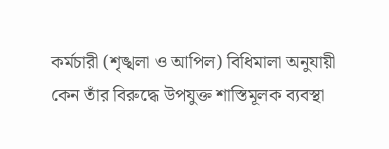কর্মচারী (শৃঙ্খলা ও আপিল) বিধিমালা অনুযায়ী কেন তাঁর বিরুদ্ধে উপযুক্ত শাস্তিমূলক ব্যবস্থা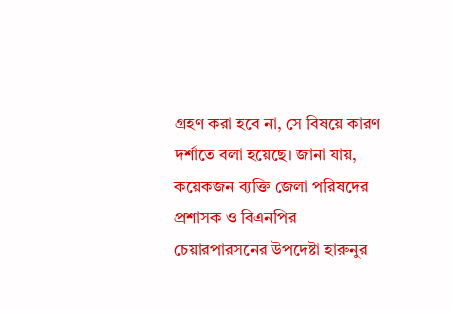গ্রহণ করা হবে না, সে বিষয়ে কারণ দর্শাতে বলা হয়েছে। জানা যায়, কয়েকজন ব্যক্তি জেলা পরিষদের প্রশাসক ও বিএনপির চেয়ারপারসনের উপদেষ্টা হারুনুর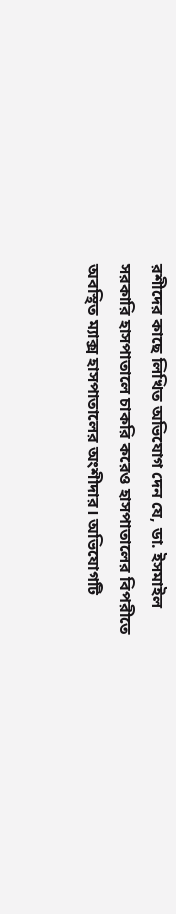রশীদের কাছে লিখিত অভিযোগ দেন যে, ডা. ইসমাইল সরকারি হাসপাতালে চাকরি করেও হাসপাতালের বিপরীতে অবস্থিত ম্যাক্স হাসপাতালের অংশীদার। অভিযোগটি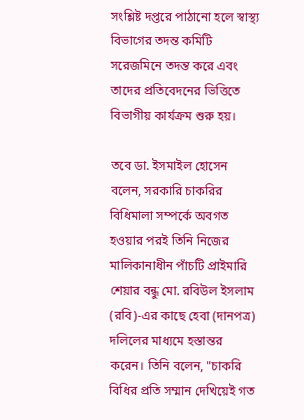সংশ্লিষ্ট দপ্তরে পাঠানো হলে স্বাস্থ্য বিভাগের তদন্ত কমিটি সরেজমিনে তদন্ত করে এবং তাদের প্রতিবেদনের ভিত্তিতে বিভাগীয় কার্যক্রম শুরু হয়।

তবে ডা. ইসমাইল হোসেন বলেন, সরকারি চাকরির বিধিমালা সম্পর্কে অবগত হওয়ার পরই তিনি নিজের মালিকানাধীন পাঁচটি প্রাইমারি শেয়ার বন্ধু মো. রবিউল ইসলাম (রবি)-এর কাছে হেবা (দানপত্র) দলিলের মাধ্যমে হস্তান্তর করেন। তিনি বলেন, "চাকরি বিধির প্রতি সম্মান দেখিয়েই গত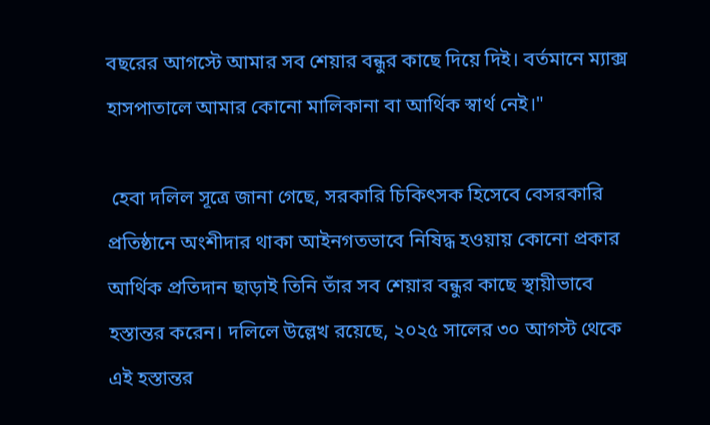বছরের আগস্টে আমার সব শেয়ার বন্ধুর কাছে দিয়ে দিই। বর্তমানে ম্যাক্স হাসপাতালে আমার কোনো মালিকানা বা আর্থিক স্বার্থ নেই।"

 হেবা দলিল সূত্রে জানা গেছে, সরকারি চিকিৎসক হিসেবে বেসরকারি প্রতিষ্ঠানে অংশীদার থাকা আইনগতভাবে নিষিদ্ধ হওয়ায় কোনো প্রকার আর্থিক প্রতিদান ছাড়াই তিনি তাঁর সব শেয়ার বন্ধুর কাছে স্থায়ীভাবে হস্তান্তর করেন। দলিলে উল্লেখ রয়েছে, ২০২৫ সালের ৩০ আগস্ট থেকে এই হস্তান্তর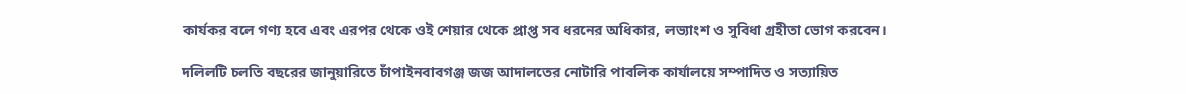কার্যকর বলে গণ্য হবে এবং এরপর থেকে ওই শেয়ার থেকে প্রাপ্ত সব ধরনের অধিকার, লভ্যাংশ ও সুবিধা গ্রহীতা ভোগ করবেন।

দলিলটি চলতি বছরের জানুয়ারিতে চাঁপাইনবাবগঞ্জ জজ আদালতের নোটারি পাবলিক কার্যালয়ে সম্পাদিত ও সত্যায়িত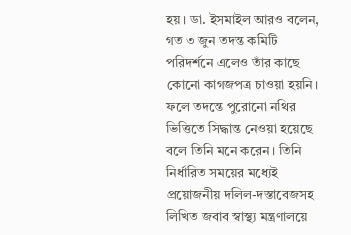হয়। ডা. ইসমাইল আরও বলেন, গত ৩ জুন তদন্ত কমিটি পরিদর্শনে এলেও তাঁর কাছে কোনো কাগজপত্র চাওয়া হয়নি। ফলে তদন্তে পুরোনো নথির ভিত্তিতে সিদ্ধান্ত নেওয়া হয়েছে বলে তিনি মনে করেন। তিনি নির্ধারিত সময়ের মধ্যেই প্রয়োজনীয় দলিল-দস্তাবেজসহ লিখিত জবাব স্বাস্থ্য মন্ত্রণালয়ে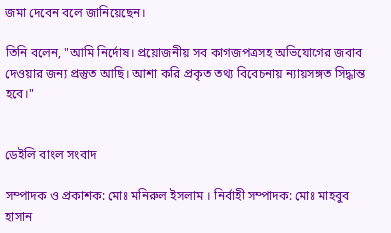জমা দেবেন বলে জানিয়েছেন।

তিনি বলেন, "আমি নির্দোষ। প্রয়োজনীয় সব কাগজপত্রসহ অভিযোগের জবাব দেওয়ার জন্য প্রস্তুত আছি। আশা করি প্রকৃত তথ্য বিবেচনায় ন্যায়সঙ্গত সিদ্ধান্ত হবে।"


ডেইলি বাংল সংবাদ

সম্পাদক ও প্রকাশক: মোঃ মনিরুল ইসলাম । নির্বাহী সম্পাদক: মোঃ মাহবুব হাসান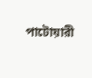পাটোয়ারী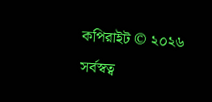কপিরাইট © ২০২৬ সর্বস্বত্ব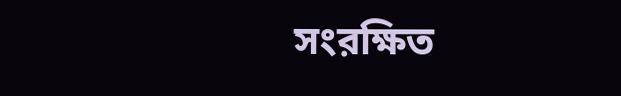সংরক্ষিত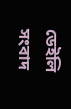ডেইলি সংবাদ